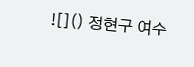![]() 정현구 여수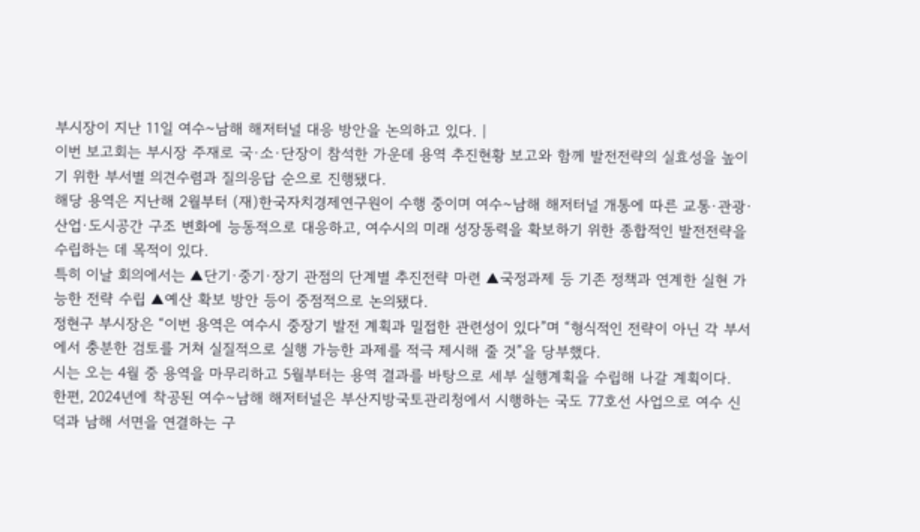부시장이 지난 11일 여수~남해 해저터널 대응 방안을 논의하고 있다. |
이번 보고회는 부시장 주재로 국·소·단장이 참석한 가운데 용역 추진현황 보고와 함께 발전전략의 실효성을 높이기 위한 부서별 의견수렴과 질의응답 순으로 진행됐다.
해당 용역은 지난해 2월부터 (재)한국자치경제연구원이 수행 중이며 여수~남해 해저터널 개통에 따른 교통·관광·산업·도시공간 구조 변화에 능동적으로 대응하고, 여수시의 미래 성장동력을 확보하기 위한 종합적인 발전전략을 수립하는 데 목적이 있다.
특히 이날 회의에서는 ▲단기·중기·장기 관점의 단계별 추진전략 마련 ▲국정과제 등 기존 정책과 연계한 실현 가능한 전략 수립 ▲예산 확보 방안 등이 중점적으로 논의됐다.
정현구 부시장은 “이번 용역은 여수시 중장기 발전 계획과 밀접한 관련성이 있다”며 “형식적인 전략이 아닌 각 부서에서 충분한 검토를 거쳐 실질적으로 실행 가능한 과제를 적극 제시해 줄 것”을 당부했다.
시는 오는 4월 중 용역을 마무리하고 5월부터는 용역 결과를 바탕으로 세부 실행계획을 수립해 나갈 계획이다.
한편, 2024년에 착공된 여수~남해 해저터널은 부산지방국토관리청에서 시행하는 국도 77호선 사업으로 여수 신덕과 남해 서면을 연결하는 구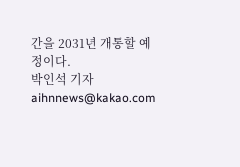간을 2031년 개통할 예정이다.
박인석 기자 aihnnews@kakao.com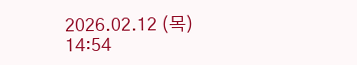2026.02.12 (목) 14:54